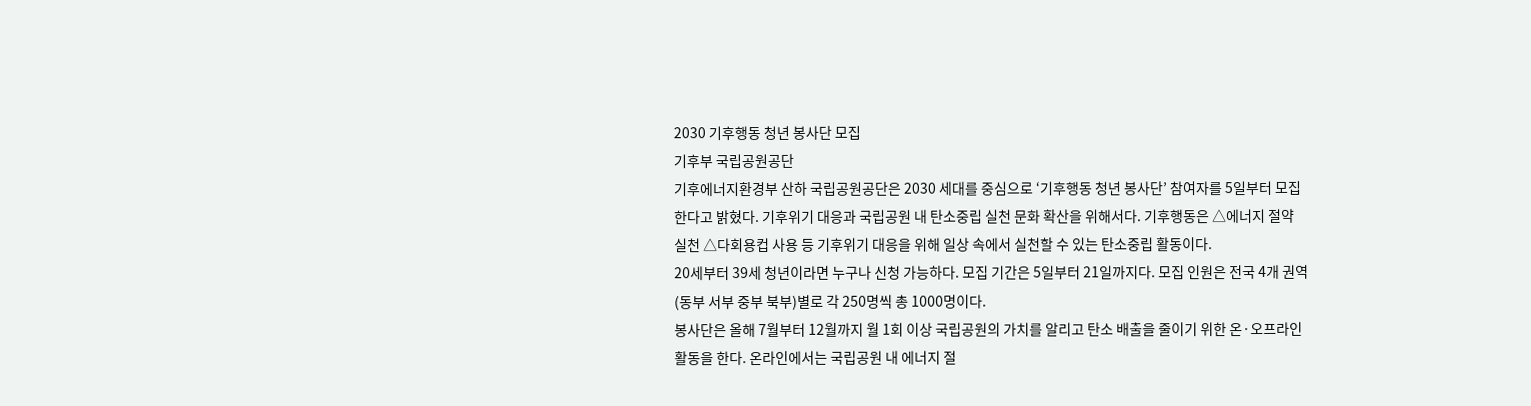2030 기후행동 청년 봉사단 모집
기후부 국립공원공단
기후에너지환경부 산하 국립공원공단은 2030 세대를 중심으로 ‘기후행동 청년 봉사단’ 참여자를 5일부터 모집한다고 밝혔다. 기후위기 대응과 국립공원 내 탄소중립 실천 문화 확산을 위해서다. 기후행동은 △에너지 절약 실천 △다회용컵 사용 등 기후위기 대응을 위해 일상 속에서 실천할 수 있는 탄소중립 활동이다.
20세부터 39세 청년이라면 누구나 신청 가능하다. 모집 기간은 5일부터 21일까지다. 모집 인원은 전국 4개 권역(동부 서부 중부 북부)별로 각 250명씩 총 1000명이다.
봉사단은 올해 7월부터 12월까지 월 1회 이상 국립공원의 가치를 알리고 탄소 배출을 줄이기 위한 온·오프라인 활동을 한다. 온라인에서는 국립공원 내 에너지 절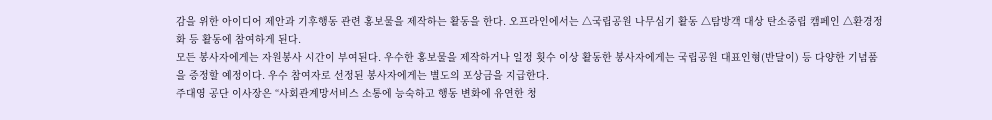감을 위한 아이디어 제안과 기후행동 관련 홍보물을 제작하는 활동을 한다. 오프라인에서는 △국립공원 나무심기 활동 △탐방객 대상 탄소중립 캠페인 △환경정화 등 활동에 참여하게 된다.
모든 봉사자에게는 자원봉사 시간이 부여된다. 우수한 홍보물을 제작하거나 일정 횟수 이상 활동한 봉사자에게는 국립공원 대표인형(반달이) 등 다양한 기념품을 증정할 예정이다. 우수 참여자로 선정된 봉사자에게는 별도의 포상금을 지급한다.
주대영 공단 이사장은 “사회관계망서비스 소통에 능숙하고 행동 변화에 유연한 청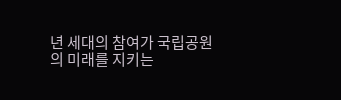년 세대의 참여가 국립공원의 미래를 지키는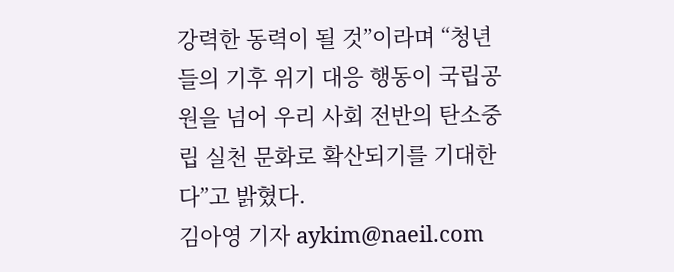강력한 동력이 될 것”이라며 “청년들의 기후 위기 대응 행동이 국립공원을 넘어 우리 사회 전반의 탄소중립 실천 문화로 확산되기를 기대한다”고 밝혔다.
김아영 기자 aykim@naeil.com